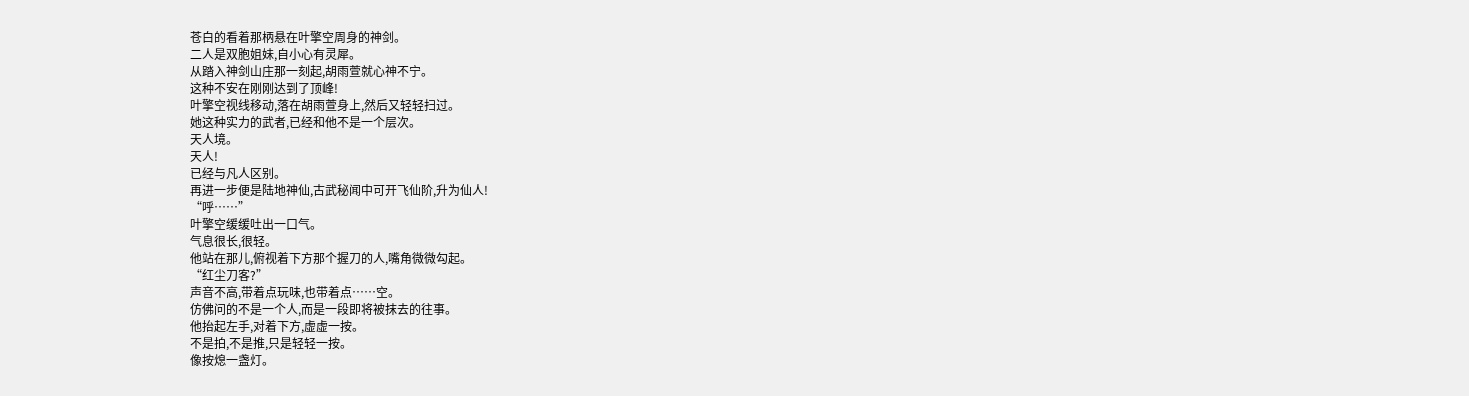苍白的看着那柄悬在叶擎空周身的神剑。
二人是双胞姐妹,自小心有灵犀。
从踏入神剑山庄那一刻起,胡雨萱就心神不宁。
这种不安在刚刚达到了顶峰!
叶擎空视线移动,落在胡雨萱身上,然后又轻轻扫过。
她这种实力的武者,已经和他不是一个层次。
天人境。
天人!
已经与凡人区别。
再进一步便是陆地神仙,古武秘闻中可开飞仙阶,升为仙人!
“呼……”
叶擎空缓缓吐出一口气。
气息很长,很轻。
他站在那儿,俯视着下方那个握刀的人,嘴角微微勾起。
“红尘刀客?”
声音不高,带着点玩味,也带着点……空。
仿佛问的不是一个人,而是一段即将被抹去的往事。
他抬起左手,对着下方,虚虚一按。
不是拍,不是推,只是轻轻一按。
像按熄一盏灯。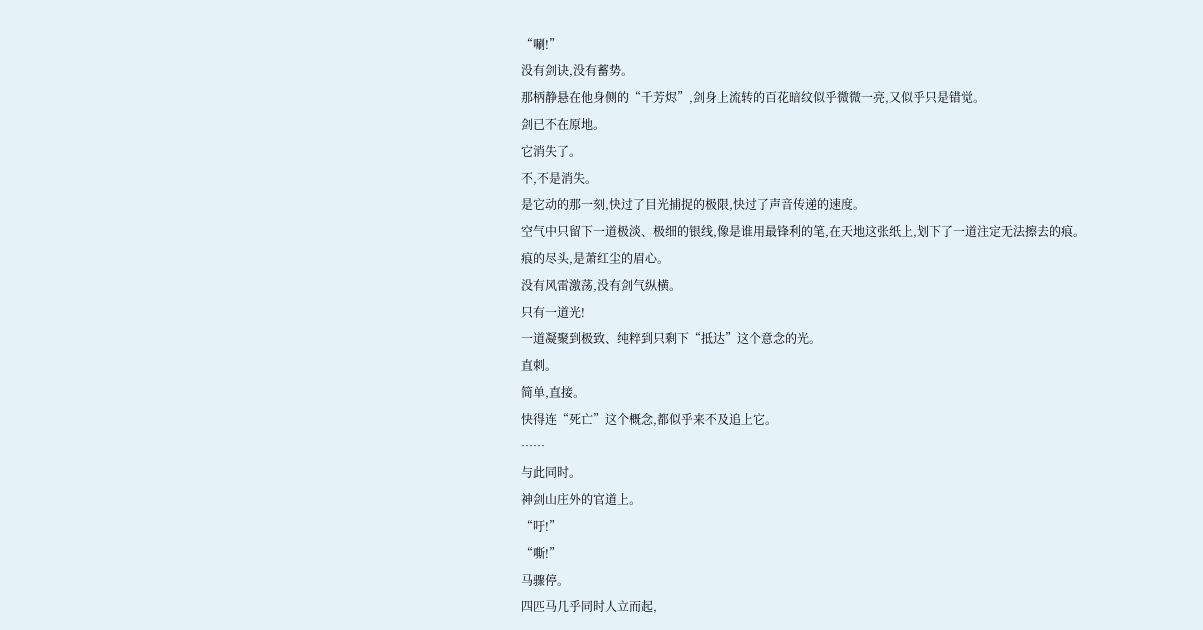“唰!”
没有剑诀,没有蓄势。
那柄静悬在他身侧的“千芳烬”,剑身上流转的百花暗纹似乎微微一亮,又似乎只是错觉。
剑已不在原地。
它消失了。
不,不是消失。
是它动的那一刻,快过了目光捕捉的极限,快过了声音传递的速度。
空气中只留下一道极淡、极细的银线,像是谁用最锋利的笔,在天地这张纸上,划下了一道注定无法擦去的痕。
痕的尽头,是萧红尘的眉心。
没有风雷激荡,没有剑气纵横。
只有一道光!
一道凝聚到极致、纯粹到只剩下“抵达”这个意念的光。
直刺。
简单,直接。
快得连“死亡”这个概念,都似乎来不及追上它。
……
与此同时。
神剑山庄外的官道上。
“吁!”
“嘶!”
马骤停。
四匹马几乎同时人立而起,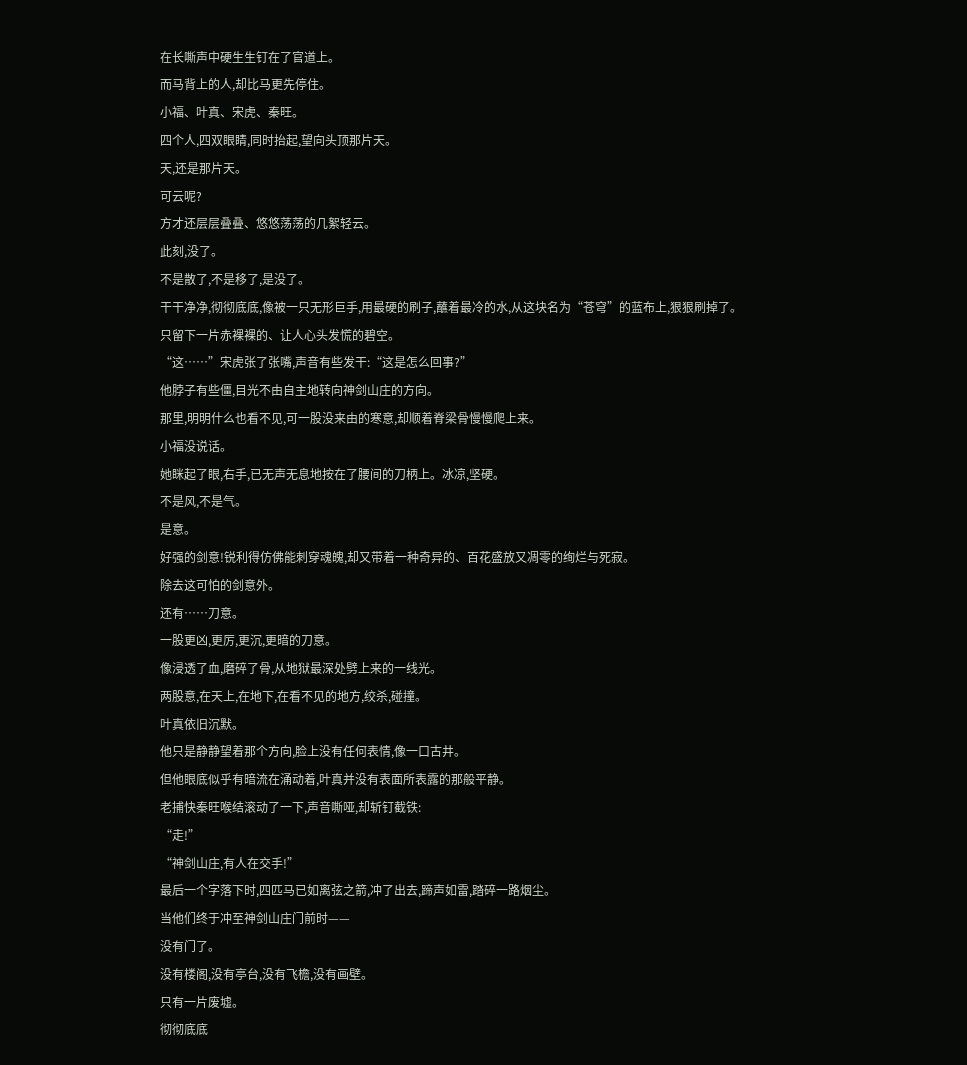在长嘶声中硬生生钉在了官道上。
而马背上的人,却比马更先停住。
小福、叶真、宋虎、秦旺。
四个人,四双眼睛,同时抬起,望向头顶那片天。
天,还是那片天。
可云呢?
方才还层层叠叠、悠悠荡荡的几絮轻云。
此刻,没了。
不是散了,不是移了,是没了。
干干净净,彻彻底底,像被一只无形巨手,用最硬的刷子,蘸着最冷的水,从这块名为“苍穹”的蓝布上,狠狠刷掉了。
只留下一片赤裸裸的、让人心头发慌的碧空。
“这……”宋虎张了张嘴,声音有些发干:“这是怎么回事?”
他脖子有些僵,目光不由自主地转向神剑山庄的方向。
那里,明明什么也看不见,可一股没来由的寒意,却顺着脊梁骨慢慢爬上来。
小福没说话。
她眯起了眼,右手,已无声无息地按在了腰间的刀柄上。冰凉,坚硬。
不是风,不是气。
是意。
好强的剑意!锐利得仿佛能刺穿魂魄,却又带着一种奇异的、百花盛放又凋零的绚烂与死寂。
除去这可怕的剑意外。
还有……刀意。
一股更凶,更厉,更沉,更暗的刀意。
像浸透了血,磨碎了骨,从地狱最深处劈上来的一线光。
两股意,在天上,在地下,在看不见的地方,绞杀,碰撞。
叶真依旧沉默。
他只是静静望着那个方向,脸上没有任何表情,像一口古井。
但他眼底似乎有暗流在涌动着,叶真并没有表面所表露的那般平静。
老捕快秦旺喉结滚动了一下,声音嘶哑,却斩钉截铁:
“走!”
“神剑山庄,有人在交手!”
最后一个字落下时,四匹马已如离弦之箭,冲了出去,蹄声如雷,踏碎一路烟尘。
当他们终于冲至神剑山庄门前时——
没有门了。
没有楼阁,没有亭台,没有飞檐,没有画壁。
只有一片废墟。
彻彻底底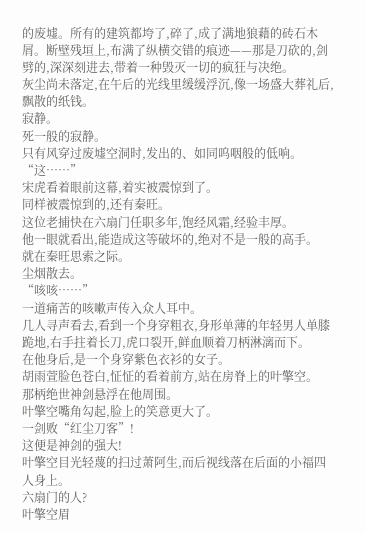的废墟。所有的建筑都垮了,碎了,成了满地狼藉的砖石木屑。断壁残垣上,布满了纵横交错的痕迹——那是刀砍的,剑劈的,深深刻进去,带着一种毁灭一切的疯狂与决绝。
灰尘尚未落定,在午后的光线里缓缓浮沉,像一场盛大葬礼后,飘散的纸钱。
寂静。
死一般的寂静。
只有风穿过废墟空洞时,发出的、如同呜咽般的低响。
“这……”
宋虎看着眼前这幕,着实被震惊到了。
同样被震惊到的,还有秦旺。
这位老捕快在六扇门任职多年,饱经风霜,经验丰厚。
他一眼就看出,能造成这等破坏的,绝对不是一般的高手。
就在秦旺思索之际。
尘烟散去。
“咳咳……”
一道痛苦的咳嗽声传入众人耳中。
几人寻声看去,看到一个身穿粗衣,身形单薄的年轻男人单膝跪地,右手拄着长刀,虎口裂开,鲜血顺着刀柄淋漓而下。
在他身后,是一个身穿紫色衣衫的女子。
胡雨萱脸色苍白,怔怔的看着前方,站在房脊上的叶擎空。
那柄绝世神剑悬浮在他周围。
叶擎空嘴角勾起,脸上的笑意更大了。
一剑败“红尘刀客”!
这便是神剑的强大!
叶擎空目光轻蔑的扫过萧阿生,而后视线落在后面的小福四人身上。
六扇门的人?
叶擎空眉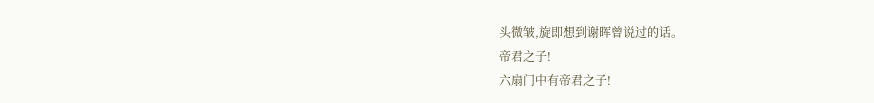头微皱,旋即想到谢晖曾说过的话。
帝君之子!
六扇门中有帝君之子!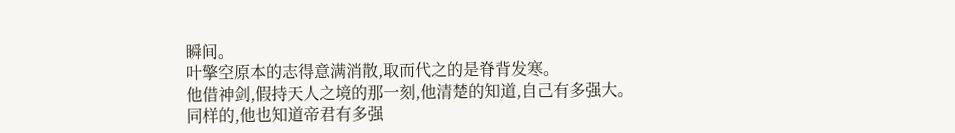瞬间。
叶擎空原本的志得意满消散,取而代之的是脊背发寒。
他借神剑,假持天人之境的那一刻,他清楚的知道,自己有多强大。
同样的,他也知道帝君有多强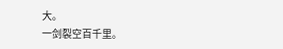大。
一剑裂空百千里。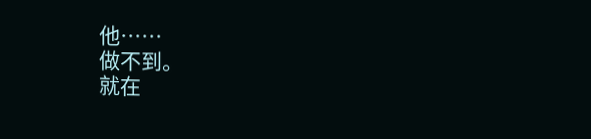他……
做不到。
就在